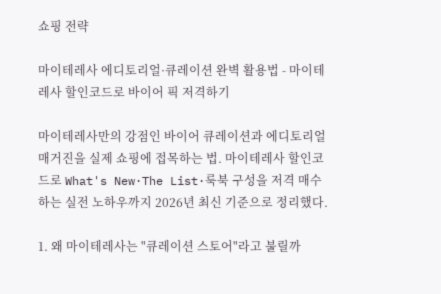쇼핑 전략

마이테레사 에디토리얼·큐레이션 완벽 활용법 - 마이테레사 할인코드로 바이어 픽 저격하기

마이테레사만의 강점인 바이어 큐레이션과 에디토리얼 매거진을 실제 쇼핑에 접목하는 법. 마이테레사 할인코드로 What's New·The List·룩북 구성을 저격 매수하는 실전 노하우까지 2026년 최신 기준으로 정리했다.

1. 왜 마이테레사는 "큐레이션 스토어"라고 불릴까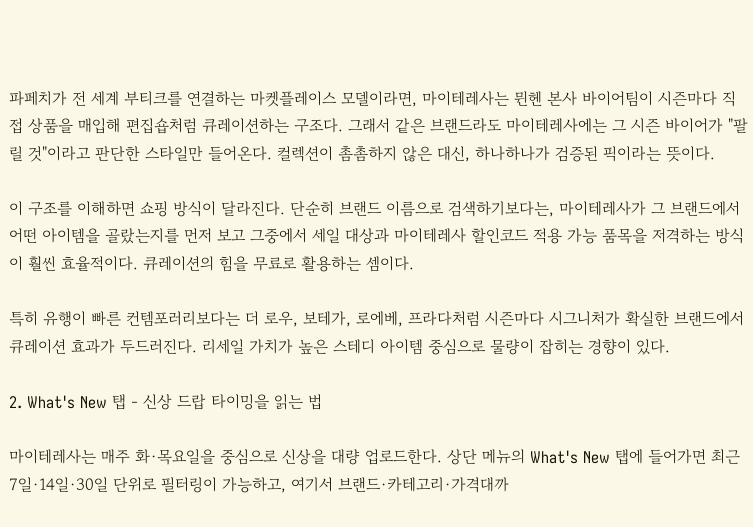파페치가 전 세계 부티크를 연결하는 마켓플레이스 모델이라면, 마이테레사는 뮌헨 본사 바이어팀이 시즌마다 직접 상품을 매입해 편집숍처럼 큐레이션하는 구조다. 그래서 같은 브랜드라도 마이테레사에는 그 시즌 바이어가 "팔릴 것"이라고 판단한 스타일만 들어온다. 컬렉션이 촘촘하지 않은 대신, 하나하나가 검증된 픽이라는 뜻이다.

이 구조를 이해하면 쇼핑 방식이 달라진다. 단순히 브랜드 이름으로 검색하기보다는, 마이테레사가 그 브랜드에서 어떤 아이템을 골랐는지를 먼저 보고 그중에서 세일 대상과 마이테레사 할인코드 적용 가능 품목을 저격하는 방식이 훨씬 효율적이다. 큐레이션의 힘을 무료로 활용하는 셈이다.

특히 유행이 빠른 컨템포러리보다는 더 로우, 보테가, 로에베, 프라다처럼 시즌마다 시그니처가 확실한 브랜드에서 큐레이션 효과가 두드러진다. 리세일 가치가 높은 스테디 아이템 중심으로 물량이 잡히는 경향이 있다.

2. What's New 탭 - 신상 드랍 타이밍을 읽는 법

마이테레사는 매주 화·목요일을 중심으로 신상을 대량 업로드한다. 상단 메뉴의 What's New 탭에 들어가면 최근 7일·14일·30일 단위로 필터링이 가능하고, 여기서 브랜드·카테고리·가격대까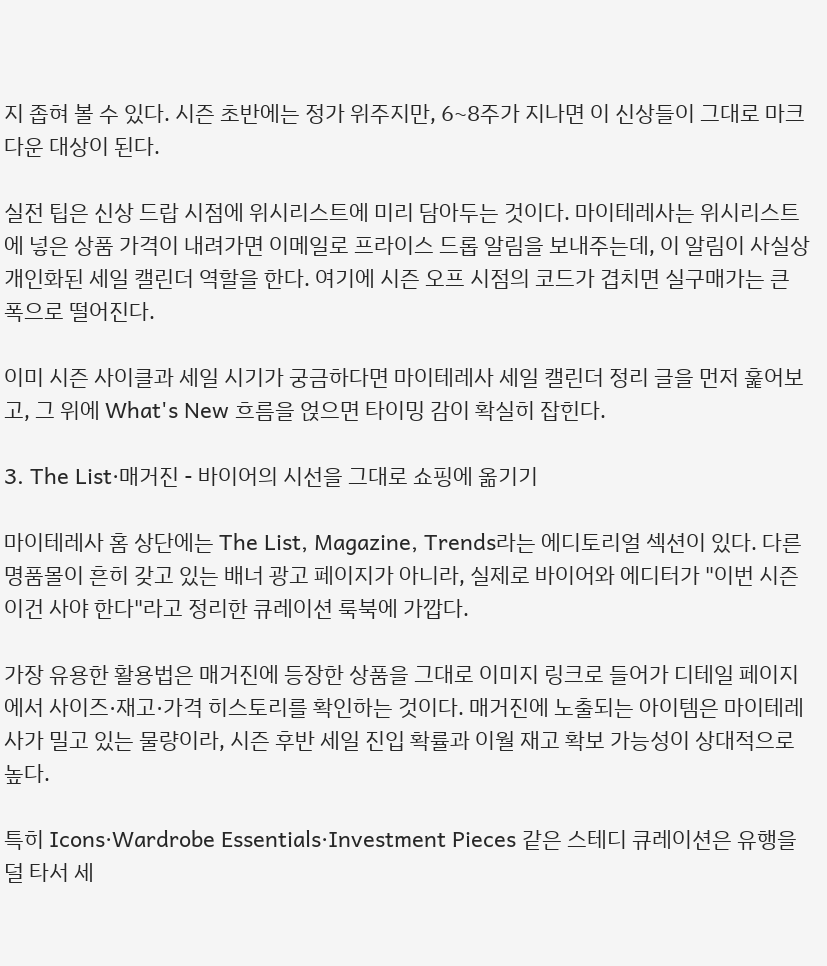지 좁혀 볼 수 있다. 시즌 초반에는 정가 위주지만, 6~8주가 지나면 이 신상들이 그대로 마크다운 대상이 된다.

실전 팁은 신상 드랍 시점에 위시리스트에 미리 담아두는 것이다. 마이테레사는 위시리스트에 넣은 상품 가격이 내려가면 이메일로 프라이스 드롭 알림을 보내주는데, 이 알림이 사실상 개인화된 세일 캘린더 역할을 한다. 여기에 시즌 오프 시점의 코드가 겹치면 실구매가는 큰 폭으로 떨어진다.

이미 시즌 사이클과 세일 시기가 궁금하다면 마이테레사 세일 캘린더 정리 글을 먼저 훑어보고, 그 위에 What's New 흐름을 얹으면 타이밍 감이 확실히 잡힌다.

3. The List·매거진 - 바이어의 시선을 그대로 쇼핑에 옮기기

마이테레사 홈 상단에는 The List, Magazine, Trends라는 에디토리얼 섹션이 있다. 다른 명품몰이 흔히 갖고 있는 배너 광고 페이지가 아니라, 실제로 바이어와 에디터가 "이번 시즌 이건 사야 한다"라고 정리한 큐레이션 룩북에 가깝다.

가장 유용한 활용법은 매거진에 등장한 상품을 그대로 이미지 링크로 들어가 디테일 페이지에서 사이즈·재고·가격 히스토리를 확인하는 것이다. 매거진에 노출되는 아이템은 마이테레사가 밀고 있는 물량이라, 시즌 후반 세일 진입 확률과 이월 재고 확보 가능성이 상대적으로 높다.

특히 Icons·Wardrobe Essentials·Investment Pieces 같은 스테디 큐레이션은 유행을 덜 타서 세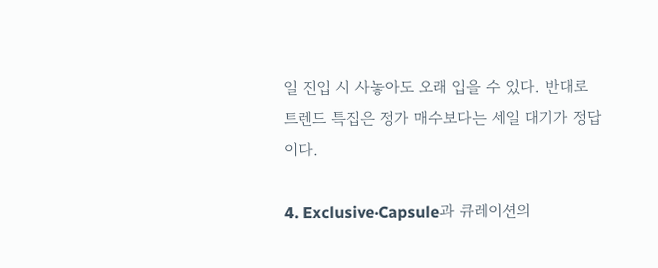일 진입 시 사놓아도 오래 입을 수 있다. 반대로 트렌드 특집은 정가 매수보다는 세일 대기가 정답이다.

4. Exclusive·Capsule과 큐레이션의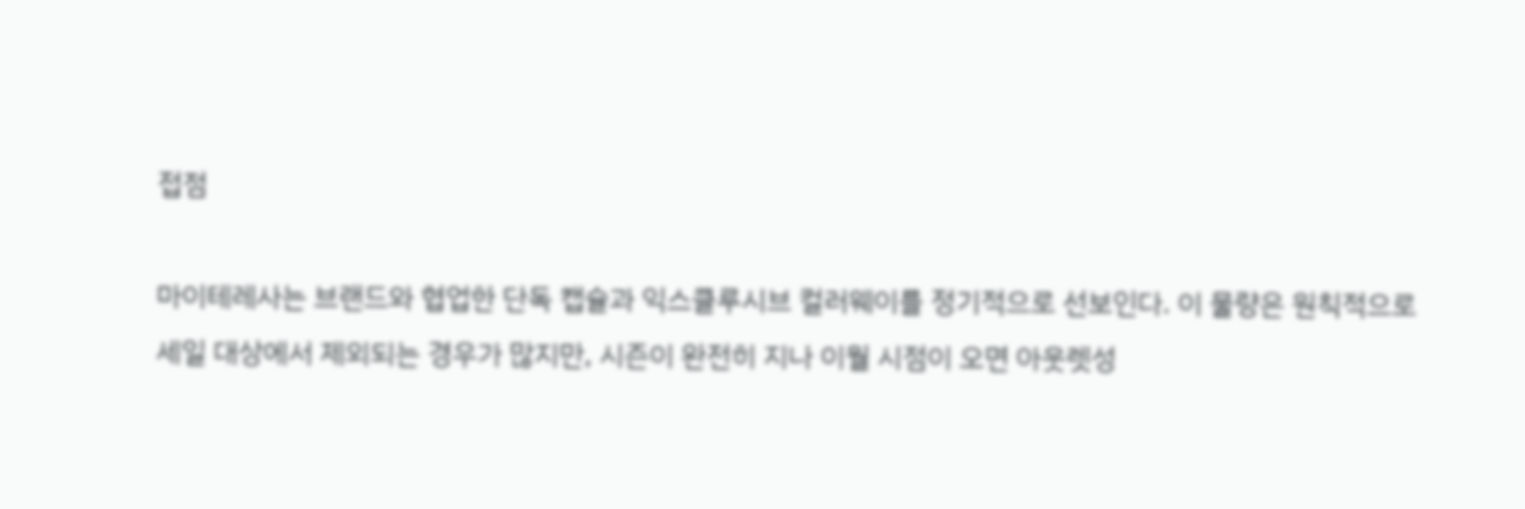접점

마이테레사는 브랜드와 협업한 단독 캡슐과 익스클루시브 컬러웨이를 정기적으로 선보인다. 이 물량은 원칙적으로 세일 대상에서 제외되는 경우가 많지만, 시즌이 완전히 지나 이월 시점이 오면 아웃렛성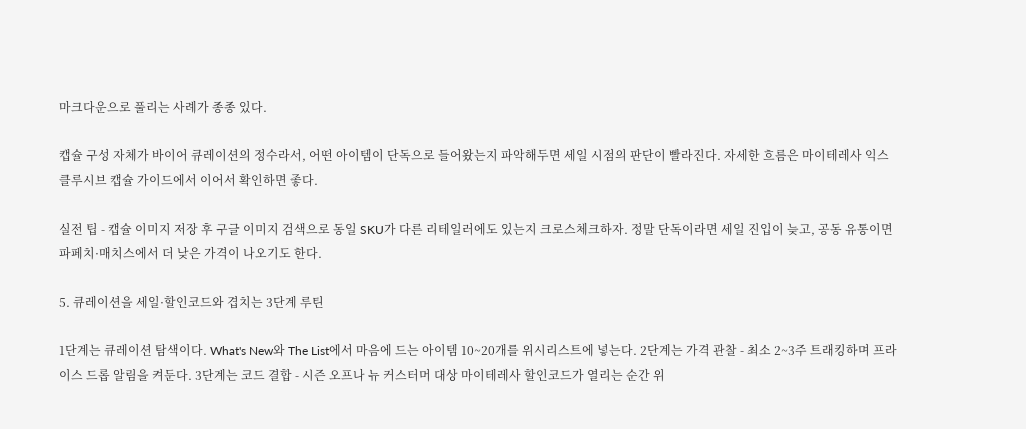마크다운으로 풀리는 사례가 종종 있다.

캡슐 구성 자체가 바이어 큐레이션의 정수라서, 어떤 아이템이 단독으로 들어왔는지 파악해두면 세일 시점의 판단이 빨라진다. 자세한 흐름은 마이테레사 익스클루시브 캡슐 가이드에서 이어서 확인하면 좋다.

실전 팁 - 캡슐 이미지 저장 후 구글 이미지 검색으로 동일 SKU가 다른 리테일러에도 있는지 크로스체크하자. 정말 단독이라면 세일 진입이 늦고, 공동 유통이면 파페치·매치스에서 더 낮은 가격이 나오기도 한다.

5. 큐레이션을 세일·할인코드와 겹치는 3단계 루틴

1단계는 큐레이션 탐색이다. What's New와 The List에서 마음에 드는 아이템 10~20개를 위시리스트에 넣는다. 2단계는 가격 관찰 - 최소 2~3주 트래킹하며 프라이스 드롭 알림을 켜둔다. 3단계는 코드 결합 - 시즌 오프나 뉴 커스터머 대상 마이테레사 할인코드가 열리는 순간 위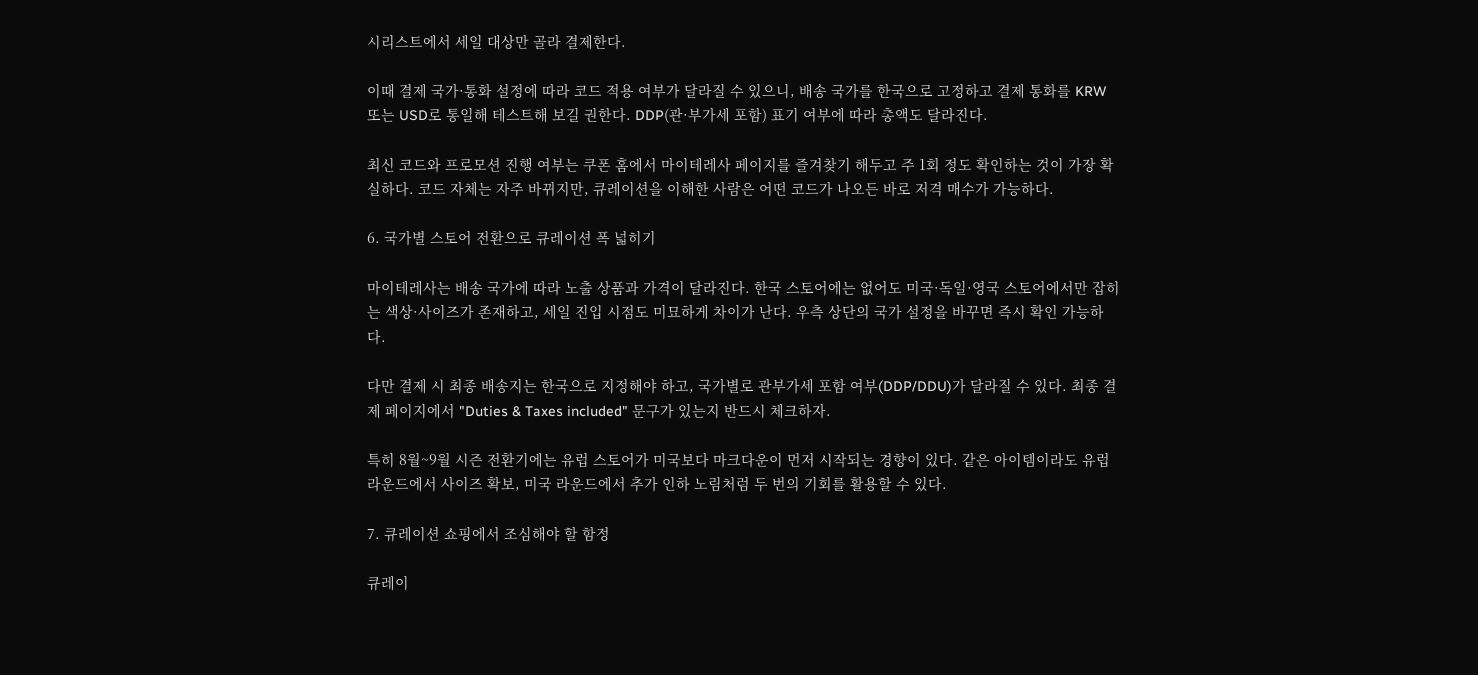시리스트에서 세일 대상만 골라 결제한다.

이때 결제 국가·통화 설정에 따라 코드 적용 여부가 달라질 수 있으니, 배송 국가를 한국으로 고정하고 결제 통화를 KRW 또는 USD로 통일해 테스트해 보길 권한다. DDP(관·부가세 포함) 표기 여부에 따라 총액도 달라진다.

최신 코드와 프로모션 진행 여부는 쿠폰 홈에서 마이테레사 페이지를 즐겨찾기 해두고 주 1회 정도 확인하는 것이 가장 확실하다. 코드 자체는 자주 바뀌지만, 큐레이션을 이해한 사람은 어떤 코드가 나오든 바로 저격 매수가 가능하다.

6. 국가별 스토어 전환으로 큐레이션 폭 넓히기

마이테레사는 배송 국가에 따라 노출 상품과 가격이 달라진다. 한국 스토어에는 없어도 미국·독일·영국 스토어에서만 잡히는 색상·사이즈가 존재하고, 세일 진입 시점도 미묘하게 차이가 난다. 우측 상단의 국가 설정을 바꾸면 즉시 확인 가능하다.

다만 결제 시 최종 배송지는 한국으로 지정해야 하고, 국가별로 관부가세 포함 여부(DDP/DDU)가 달라질 수 있다. 최종 결제 페이지에서 "Duties & Taxes included" 문구가 있는지 반드시 체크하자.

특히 8월~9월 시즌 전환기에는 유럽 스토어가 미국보다 마크다운이 먼저 시작되는 경향이 있다. 같은 아이템이라도 유럽 라운드에서 사이즈 확보, 미국 라운드에서 추가 인하 노림처럼 두 번의 기회를 활용할 수 있다.

7. 큐레이션 쇼핑에서 조심해야 할 함정

큐레이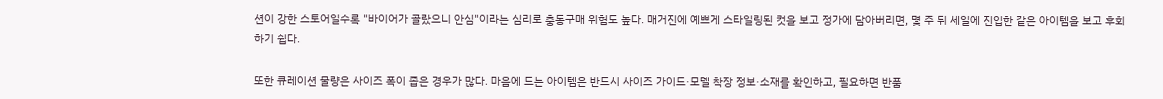션이 강한 스토어일수록 "바이어가 골랐으니 안심"이라는 심리로 충동구매 위험도 높다. 매거진에 예쁘게 스타일링된 컷을 보고 정가에 담아버리면, 몇 주 뒤 세일에 진입한 같은 아이템을 보고 후회하기 쉽다.

또한 큐레이션 물량은 사이즈 폭이 좁은 경우가 많다. 마음에 드는 아이템은 반드시 사이즈 가이드·모델 착장 정보·소재를 확인하고, 필요하면 반품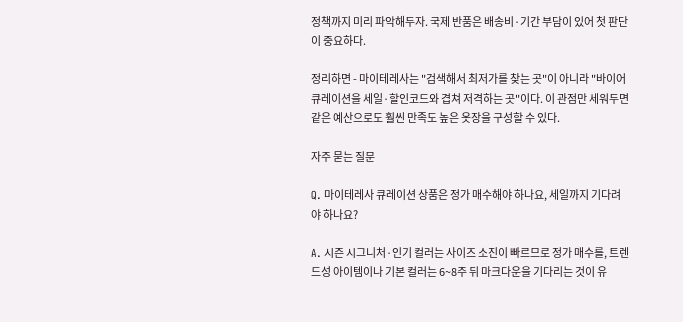정책까지 미리 파악해두자. 국제 반품은 배송비·기간 부담이 있어 첫 판단이 중요하다.

정리하면 - 마이테레사는 "검색해서 최저가를 찾는 곳"이 아니라 "바이어 큐레이션을 세일·할인코드와 겹쳐 저격하는 곳"이다. 이 관점만 세워두면 같은 예산으로도 훨씬 만족도 높은 옷장을 구성할 수 있다.

자주 묻는 질문

Q. 마이테레사 큐레이션 상품은 정가 매수해야 하나요, 세일까지 기다려야 하나요?

A. 시즌 시그니처·인기 컬러는 사이즈 소진이 빠르므로 정가 매수를, 트렌드성 아이템이나 기본 컬러는 6~8주 뒤 마크다운을 기다리는 것이 유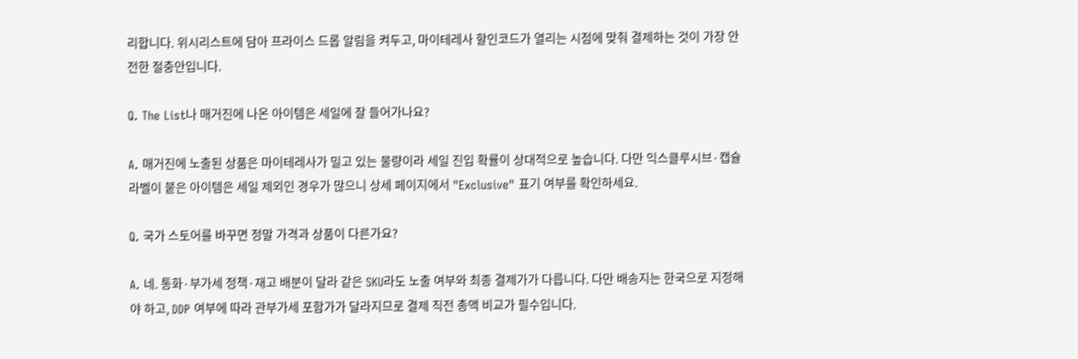리합니다. 위시리스트에 담아 프라이스 드롭 알림을 켜두고, 마이테레사 할인코드가 열리는 시점에 맞춰 결제하는 것이 가장 안전한 절충안입니다.

Q. The List나 매거진에 나온 아이템은 세일에 잘 들어가나요?

A. 매거진에 노출된 상품은 마이테레사가 밀고 있는 물량이라 세일 진입 확률이 상대적으로 높습니다. 다만 익스클루시브·캡슐 라벨이 붙은 아이템은 세일 제외인 경우가 많으니 상세 페이지에서 "Exclusive" 표기 여부를 확인하세요.

Q. 국가 스토어를 바꾸면 정말 가격과 상품이 다른가요?

A. 네. 통화·부가세 정책·재고 배분이 달라 같은 SKU라도 노출 여부와 최종 결제가가 다릅니다. 다만 배송지는 한국으로 지정해야 하고, DDP 여부에 따라 관부가세 포함가가 달라지므로 결제 직전 총액 비교가 필수입니다.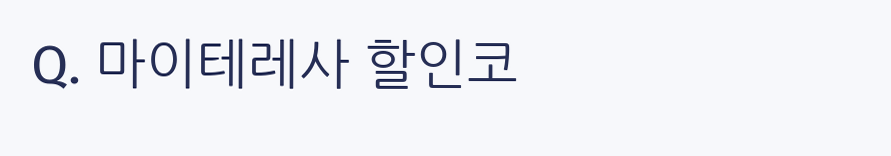Q. 마이테레사 할인코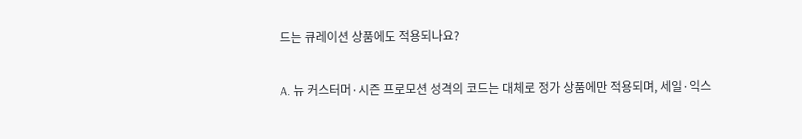드는 큐레이션 상품에도 적용되나요?

A. 뉴 커스터머·시즌 프로모션 성격의 코드는 대체로 정가 상품에만 적용되며, 세일·익스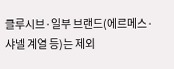클루시브·일부 브랜드(에르메스·샤넬 계열 등)는 제외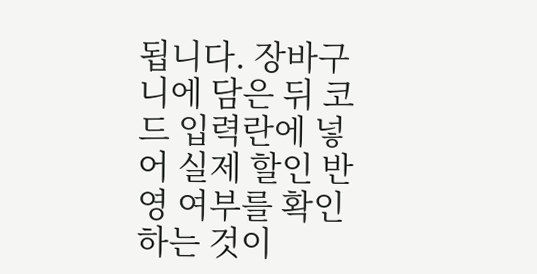됩니다. 장바구니에 담은 뒤 코드 입력란에 넣어 실제 할인 반영 여부를 확인하는 것이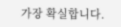가장 확실합니다.